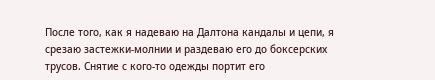После того, как я надеваю на Далтона кандалы и цепи, я срезаю застежки-молнии и раздеваю его до боксерских трусов. Снятие с кого-то одежды портит его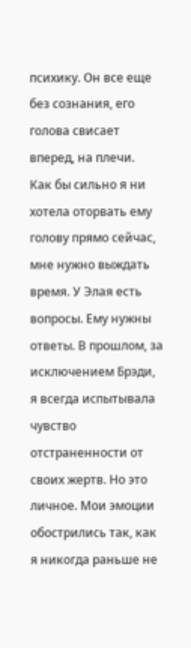психику. Он все еще без сознания, его голова свисает вперед, на плечи.
Как бы сильно я ни хотела оторвать ему голову прямо сейчас, мне нужно выждать время. У Элая есть вопросы. Ему нужны ответы. В прошлом, за исключением Брэди, я всегда испытывала чувство отстраненности от своих жертв. Но это личное. Мои эмоции обострились так, как я никогда раньше не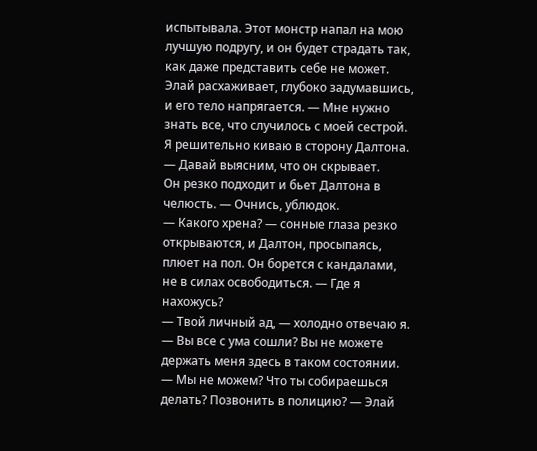испытывала. Этот монстр напал на мою лучшую подругу, и он будет страдать так, как даже представить себе не может.
Элай расхаживает, глубоко задумавшись, и его тело напрягается. — Мне нужно знать все, что случилось с моей сестрой.
Я решительно киваю в сторону Далтона. — Давай выясним, что он скрывает.
Он резко подходит и бьет Далтона в челюсть. — Очнись, ублюдок.
— Какого хрена? — сонные глаза резко открываются, и Далтон, просыпаясь, плюет на пол. Он борется с кандалами, не в силах освободиться. — Где я нахожусь?
— Твой личный ад, — холодно отвечаю я.
— Вы все с ума сошли? Вы не можете держать меня здесь в таком состоянии.
— Мы не можем? Что ты собираешься делать? Позвонить в полицию? — Элай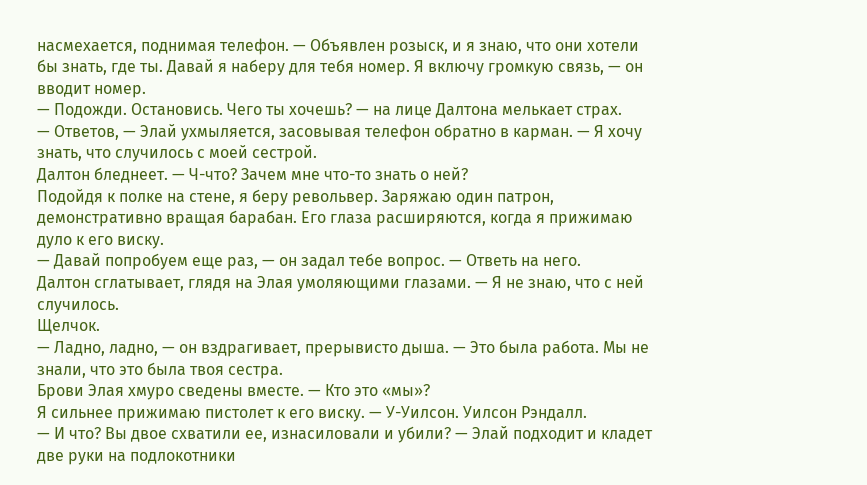насмехается, поднимая телефон. — Объявлен розыск, и я знаю, что они хотели бы знать, где ты. Давай я наберу для тебя номер. Я включу громкую связь, — он вводит номер.
— Подожди. Остановись. Чего ты хочешь? — на лице Далтона мелькает страх.
— Ответов, — Элай ухмыляется, засовывая телефон обратно в карман. — Я хочу знать, что случилось с моей сестрой.
Далтон бледнеет. — Ч-что? Зачем мне что-то знать о ней?
Подойдя к полке на стене, я беру револьвер. Заряжаю один патрон, демонстративно вращая барабан. Его глаза расширяются, когда я прижимаю дуло к его виску.
— Давай попробуем еще раз, — он задал тебе вопрос. — Ответь на него.
Далтон сглатывает, глядя на Элая умоляющими глазами. — Я не знаю, что с ней случилось.
Щелчок.
— Ладно, ладно, — он вздрагивает, прерывисто дыша. — Это была работа. Мы не знали, что это была твоя сестра.
Брови Элая хмуро сведены вместе. — Кто это «мы»?
Я сильнее прижимаю пистолет к его виску. — У-Уилсон. Уилсон Рэндалл.
— И что? Вы двое схватили ее, изнасиловали и убили? — Элай подходит и кладет две руки на подлокотники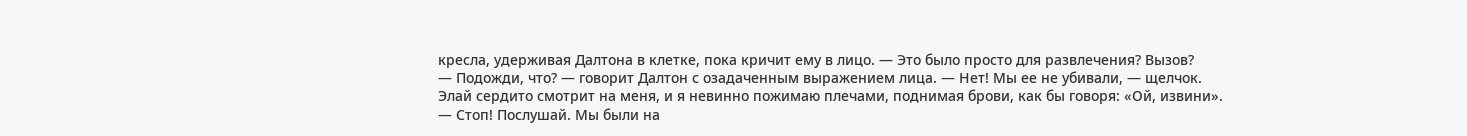кресла, удерживая Далтона в клетке, пока кричит ему в лицо. — Это было просто для развлечения? Вызов?
— Подожди, что? — говорит Далтон с озадаченным выражением лица. — Нет! Мы ее не убивали, — щелчок.
Элай сердито смотрит на меня, и я невинно пожимаю плечами, поднимая брови, как бы говоря: «Ой, извини».
— Стоп! Послушай. Мы были на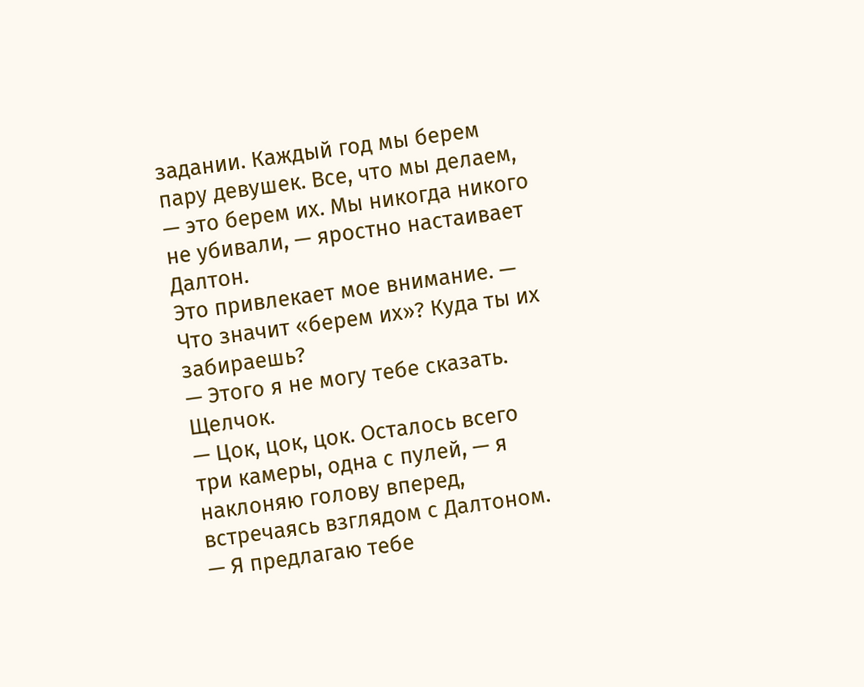задании. Каждый год мы берем пару девушек. Все, что мы делаем, — это берем их. Мы никогда никого не убивали, — яростно настаивает Далтон.
Это привлекает мое внимание. — Что значит «берем их»? Куда ты их забираешь?
— Этого я не могу тебе сказать.
Щелчок.
— Цок, цок, цок. Осталось всего три камеры, одна с пулей, — я наклоняю голову вперед, встречаясь взглядом с Далтоном. — Я предлагаю тебе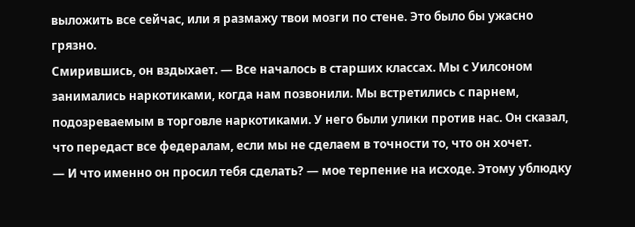выложить все сейчас, или я размажу твои мозги по стене. Это было бы ужасно грязно.
Смирившись, он вздыхает. — Все началось в старших классах. Мы с Уилсоном занимались наркотиками, когда нам позвонили. Мы встретились с парнем, подозреваемым в торговле наркотиками. У него были улики против нас. Он сказал, что передаст все федералам, если мы не сделаем в точности то, что он хочет.
— И что именно он просил тебя сделать? — мое терпение на исходе. Этому ублюдку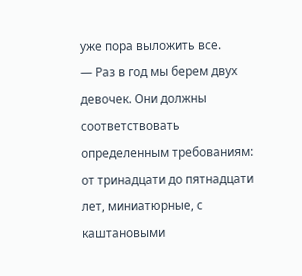уже пора выложить все.
— Раз в год мы берем двух девочек. Они должны соответствовать определенным требованиям: от тринадцати до пятнадцати лет, миниатюрные, с каштановыми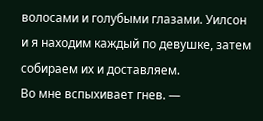волосами и голубыми глазами. Уилсон и я находим каждый по девушке, затем собираем их и доставляем.
Во мне вспыхивает гнев. —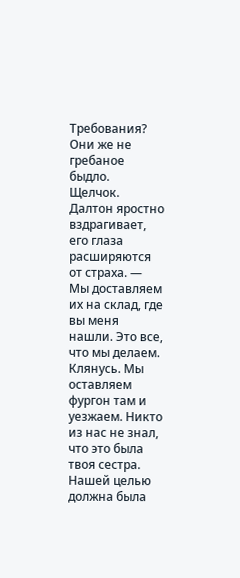Требования? Они же не гребаное быдло.
Щелчок.
Далтон яростно вздрагивает, его глаза расширяются от страха. — Мы доставляем их на склад, где вы меня нашли. Это все, что мы делаем. Клянусь. Мы оставляем фургон там и уезжаем. Никто из нас не знал, что это была твоя сестра. Нашей целью должна была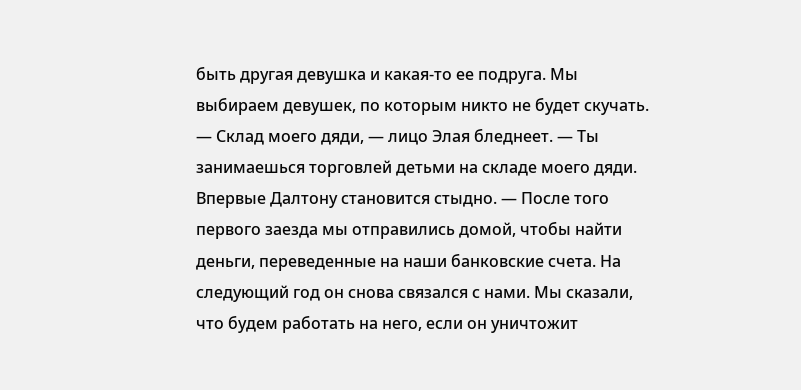быть другая девушка и какая-то ее подруга. Мы выбираем девушек, по которым никто не будет скучать.
— Склад моего дяди, — лицо Элая бледнеет. — Ты занимаешься торговлей детьми на складе моего дяди.
Впервые Далтону становится стыдно. — После того первого заезда мы отправились домой, чтобы найти деньги, переведенные на наши банковские счета. На следующий год он снова связался с нами. Мы сказали, что будем работать на него, если он уничтожит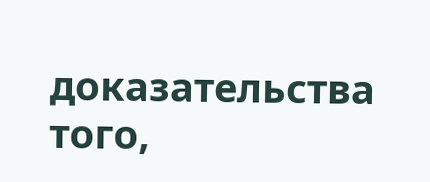доказательства того,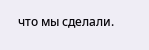что мы сделали.